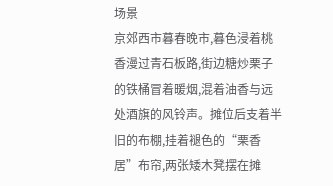场景
京郊西市暮春晚市,暮色浸着桃香漫过青石板路,街边糖炒栗子的铁桶冒着暖烟,混着油香与远处酒旗的风铃声。摊位后支着半旧的布棚,挂着褪色的“栗香居”布帘,两张矮木凳摆在摊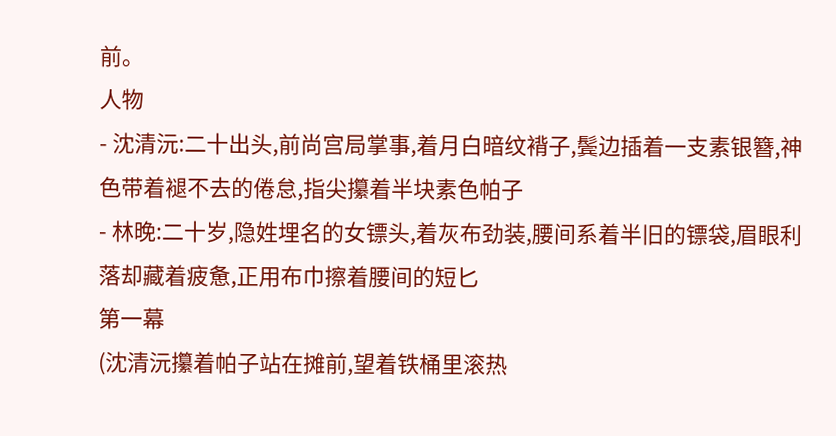前。
人物
- 沈清沅:二十出头,前尚宫局掌事,着月白暗纹褙子,鬓边插着一支素银簪,神色带着褪不去的倦怠,指尖攥着半块素色帕子
- 林晚:二十岁,隐姓埋名的女镖头,着灰布劲装,腰间系着半旧的镖袋,眉眼利落却藏着疲惫,正用布巾擦着腰间的短匕
第一幕
(沈清沅攥着帕子站在摊前,望着铁桶里滚热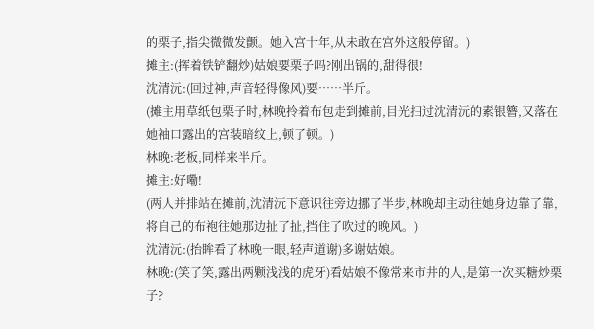的栗子,指尖微微发颤。她入宫十年,从未敢在宫外这般停留。)
摊主:(挥着铁铲翻炒)姑娘要栗子吗?刚出锅的,甜得很!
沈清沅:(回过神,声音轻得像风)要……半斤。
(摊主用草纸包栗子时,林晚拎着布包走到摊前,目光扫过沈清沅的素银簪,又落在她袖口露出的宫装暗纹上,顿了顿。)
林晚:老板,同样来半斤。
摊主:好嘞!
(两人并排站在摊前,沈清沅下意识往旁边挪了半步,林晚却主动往她身边靠了靠,将自己的布袍往她那边扯了扯,挡住了吹过的晚风。)
沈清沅:(抬眸看了林晚一眼,轻声道谢)多谢姑娘。
林晚:(笑了笑,露出两颗浅浅的虎牙)看姑娘不像常来市井的人,是第一次买糖炒栗子?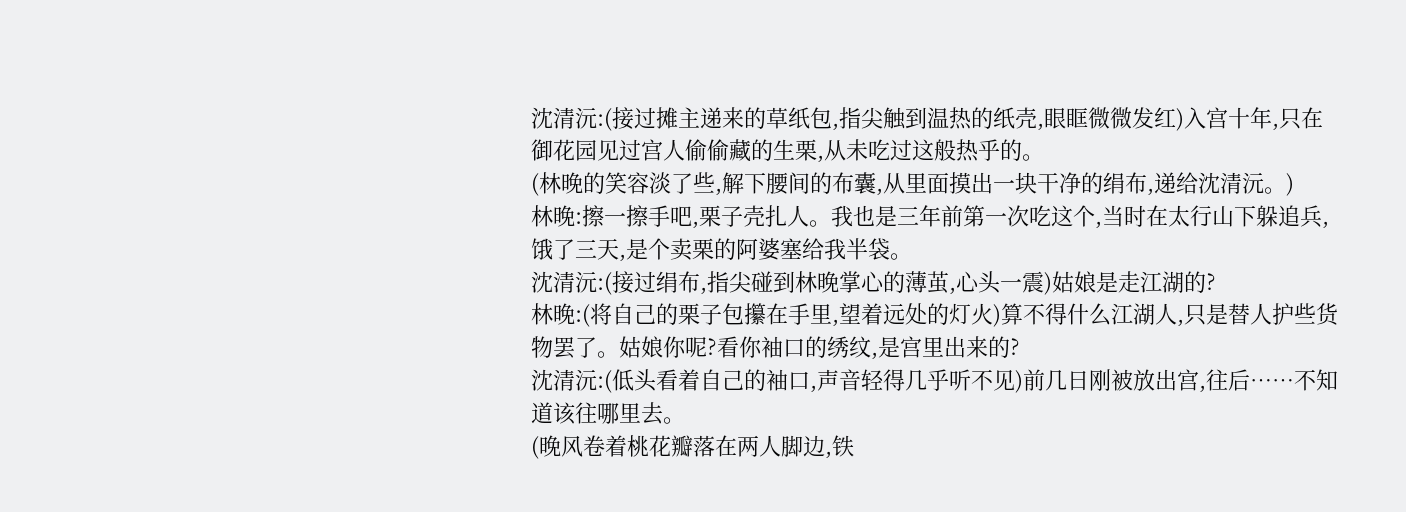沈清沅:(接过摊主递来的草纸包,指尖触到温热的纸壳,眼眶微微发红)入宫十年,只在御花园见过宫人偷偷藏的生栗,从未吃过这般热乎的。
(林晚的笑容淡了些,解下腰间的布囊,从里面摸出一块干净的绢布,递给沈清沅。)
林晚:擦一擦手吧,栗子壳扎人。我也是三年前第一次吃这个,当时在太行山下躲追兵,饿了三天,是个卖栗的阿婆塞给我半袋。
沈清沅:(接过绢布,指尖碰到林晚掌心的薄茧,心头一震)姑娘是走江湖的?
林晚:(将自己的栗子包攥在手里,望着远处的灯火)算不得什么江湖人,只是替人护些货物罢了。姑娘你呢?看你袖口的绣纹,是宫里出来的?
沈清沅:(低头看着自己的袖口,声音轻得几乎听不见)前几日刚被放出宫,往后……不知道该往哪里去。
(晚风卷着桃花瓣落在两人脚边,铁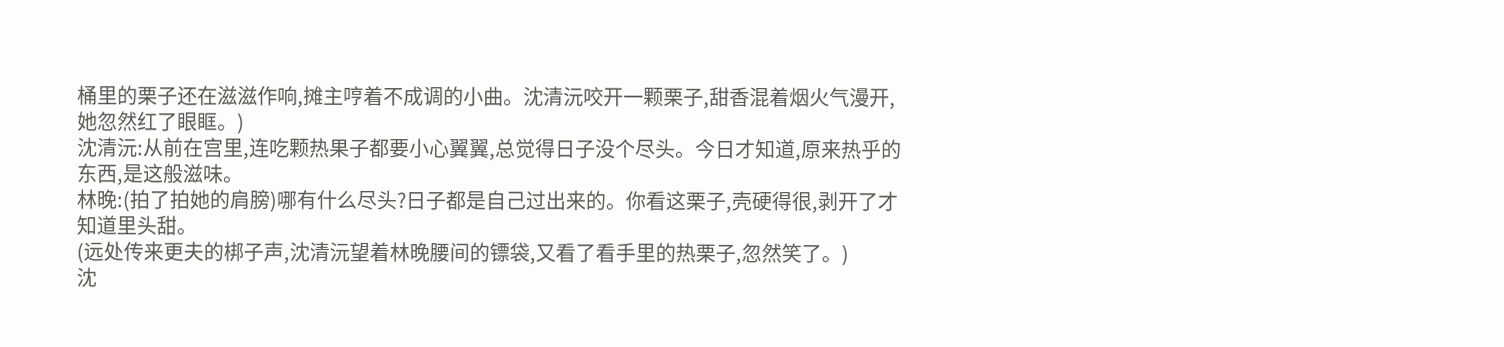桶里的栗子还在滋滋作响,摊主哼着不成调的小曲。沈清沅咬开一颗栗子,甜香混着烟火气漫开,她忽然红了眼眶。)
沈清沅:从前在宫里,连吃颗热果子都要小心翼翼,总觉得日子没个尽头。今日才知道,原来热乎的东西,是这般滋味。
林晚:(拍了拍她的肩膀)哪有什么尽头?日子都是自己过出来的。你看这栗子,壳硬得很,剥开了才知道里头甜。
(远处传来更夫的梆子声,沈清沅望着林晚腰间的镖袋,又看了看手里的热栗子,忽然笑了。)
沈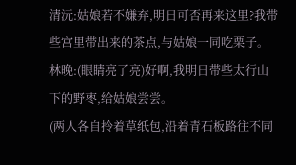清沅:姑娘若不嫌弃,明日可否再来这里?我带些宫里带出来的茶点,与姑娘一同吃栗子。
林晚:(眼睛亮了亮)好啊,我明日带些太行山下的野枣,给姑娘尝尝。
(两人各自拎着草纸包,沿着青石板路往不同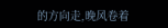的方向走,晚风卷着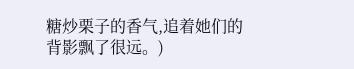糖炒栗子的香气,追着她们的背影飘了很远。)